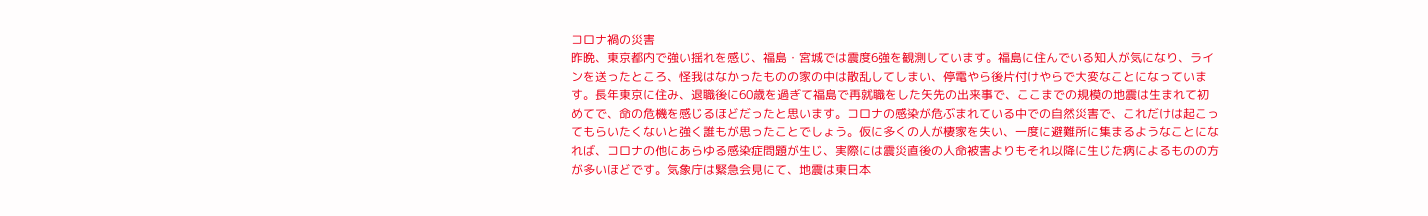コロナ禍の災害
昨晩、東京都内で強い揺れを感じ、福島・宮城では震度6強を観測しています。福島に住んでいる知人が気になり、ラインを送ったところ、怪我はなかったものの家の中は散乱してしまい、停電やら後片付けやらで大変なことになっています。長年東京に住み、退職後に60歳を過ぎて福島で再就職をした矢先の出来事で、ここまでの規模の地震は生まれて初めてで、命の危機を感じるほどだったと思います。コロナの感染が危ぶまれている中での自然災害で、これだけは起こってもらいたくないと強く誰もが思ったことでしょう。仮に多くの人が棲家を失い、一度に避難所に集まるようなことになれば、コロナの他にあらゆる感染症問題が生じ、実際には震災直後の人命被害よりもそれ以降に生じた病によるものの方が多いほどです。気象庁は緊急会見にて、地震は東日本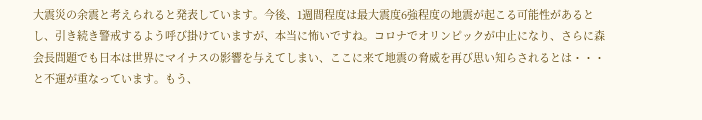大震災の余震と考えられると発表しています。今後、1週間程度は最大震度6強程度の地震が起こる可能性があるとし、引き続き警戒するよう呼び掛けていますが、本当に怖いですね。コロナでオリンピックが中止になり、さらに森会長問題でも日本は世界にマイナスの影響を与えてしまい、ここに来て地震の脅威を再び思い知らされるとは・・・と不運が重なっています。もう、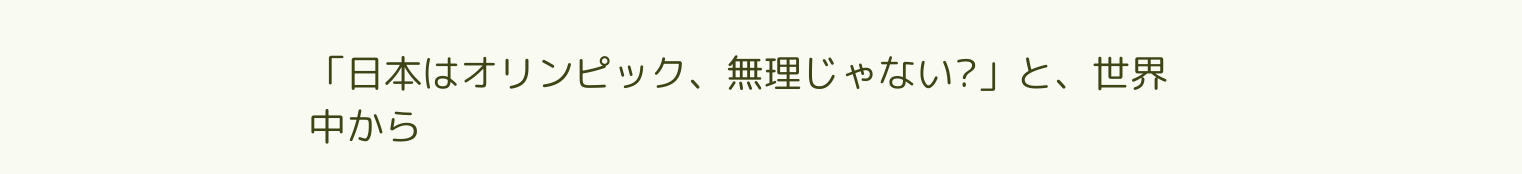「日本はオリンピック、無理じゃない?」と、世界中から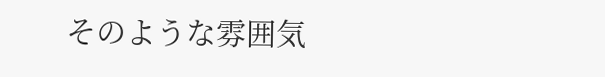そのような雰囲気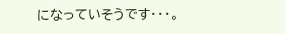になっていそうです・・・。